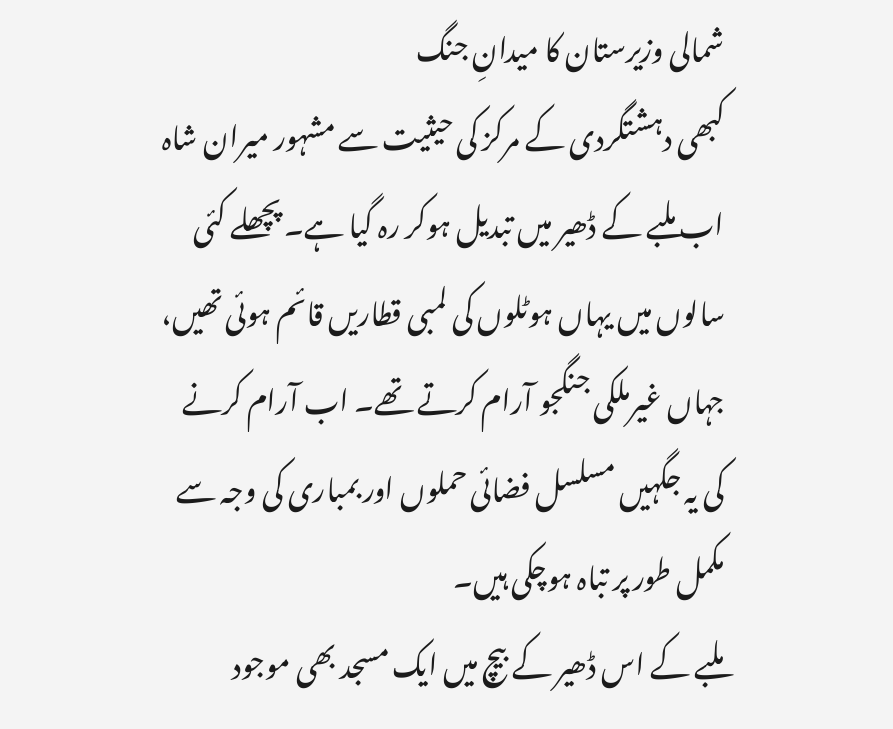شمالی وزیرستان کا میدانِ جنگ
کبھی دہشتگردی کے مرکز کی حیثیت سے مشہور میران شاہ اب ملبے کے ڈھیر میں تبدیل ہوکر رہ گیا ہے۔ پچھلے کئی سالوں میں یہاں ہوٹلوں کی لمبی قطاریں قائم ہوئی تھیں، جہاں غیرملکی جنگجو آرام کرتے تھے۔ اب آرام کرنے کی یہ جگہیں مسلسل فضائی حملوں اور بمباری کی وجہ سے مکمل طور پر تباہ ہوچکی ہیں۔
ملبے کے اس ڈھیر کے بیچ میں ایک مسجد بھی موجود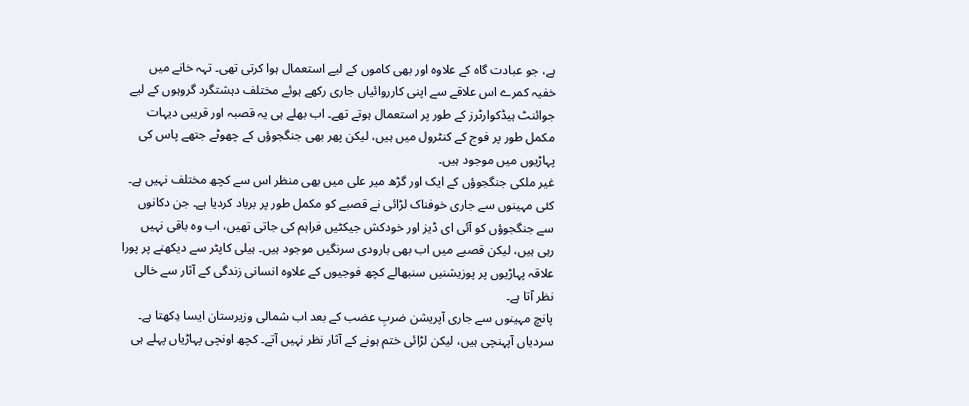ہے، جو عبادت گاہ کے علاوہ اور بھی کاموں کے لیے استعمال ہوا کرتی تھی۔ تہہ خانے میں خفیہ کمرے اس علاقے سے اپنی کارروائیاں جاری رکھے ہوئے مختلف دہشتگرد گروہوں کے لیے جوائنٹ ہیڈکوارٹرز کے طور پر استعمال ہوتے تھے۔ اب بھلے ہی یہ قصبہ اور قریبی دیہات مکمل طور پر فوج کے کنٹرول میں ہیں، لیکن پھر بھی جنگجوؤں کے چھوٹے جتھے پاس کی پہاڑیوں میں موجود ہیں۔
غیر ملکی جنگجوؤں کے ایک اور گڑھ میر علی میں بھی منظر اس سے کچھ مختلف نہیں ہے۔ کئی مہینوں سے جاری خوفناک لڑائی نے قصبے کو مکمل طور پر برباد کردیا ہے۔ جن دکانوں سے جنگجوؤں کو آئی ای ڈیز اور خودکش جیکٹیں فراہم کی جاتی تھیں، اب وہ باقی نہیں رہی ہیں، لیکن قصبے میں اب بھی بارودی سرنگیں موجود ہیں۔ ہیلی کاپٹر سے دیکھنے پر پورا علاقہ پہاڑیوں پر پوزیشنیں سنبھالے کچھ فوجیوں کے علاوہ انسانی زندگی کے آثار سے خالی نظر آتا ہے۔
پانچ مہینوں سے جاری آپریشن ضربِ عضب کے بعد اب شمالی وزیرستان ایسا دِکھتا ہے۔ سردیاں آپہنچی ہیں، لیکن لڑائی ختم ہونے کے آثار نظر نہیں آتے۔ کچھ اونچی پہاڑیاں پہلے ہی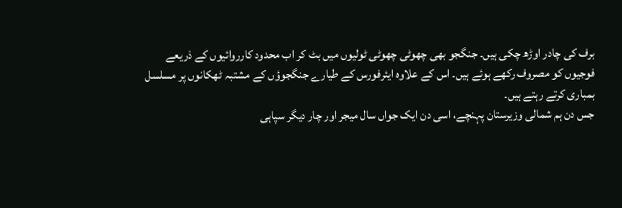برف کی چادر اوڑھ چکی ہیں۔ جنگجو بھی چھوٹی چھوٹی ٹولیوں میں بٹ کر اب محدود کارروائیوں کے ذریعے فوجیوں کو مصروف رکھے ہوئے ہیں۔ اس کے علاوہ ایئرفورس کے طیارے جنگجوؤں کے مشتبہ ٹھکانوں پر مسلسل بمباری کرتے رہتے ہیں۔
جس دن ہم شمالی وزیرستان پہنچے، اسی دن ایک جواں سال میجر اور چار دیگر سپاہی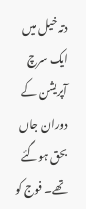دتہ خیل میں ایک سرچ آپریشن کے دوران جاں بحق ہوگئے تھے۔ فوج کو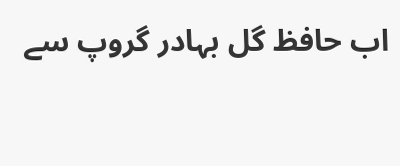اب حافظ گل بہادر گروپ سے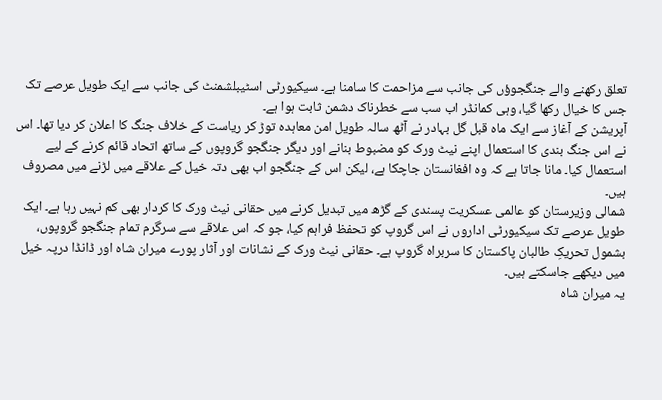تعلق رکھنے والے جنگجوؤں کی جانب سے مزاحمت کا سامنا ہے۔ سیکیورٹی اسٹیبلشمنٹ کی جانب سے ایک طویل عرصے تک جس کا خیال رکھا گیا، وہی کمانڈر اب سب سے خطرناک دشمن ثابت ہوا ہے۔
آپریشن کے آغاز سے ایک ماہ قبل گل بہادر نے آٹھ سالہ طویل امن معاہدہ توڑ کر ریاست کے خلاف جنگ کا اعلان کر دیا تھا۔ اس نے اس جنگ بندی کا استعمال اپنے نیٹ ورک کو مضبوط بنانے اور دیگر جنگجو گروپوں کے ساتھ اتحاد قائم کرنے کے لیے استعمال کیا۔ مانا جاتا ہے کہ وہ افغانستان جاچکا ہے، لیکن اس کے جنگجو اب بھی دتہ خیل کے علاقے میں لڑنے میں مصروف ہیں۔
شمالی وزیرستان کو عالمی عسکریت پسندی کے گڑھ میں تبدیل کرنے میں حقانی نیٹ ورک کا کردار بھی کم نہیں رہا ہے۔ ایک طویل عرصے تک سیکیورٹی اداروں نے اس گروپ کو تحفظ فراہم کیا، جو کہ اس علاقے سے سرگرم تمام جنگجو گروپوں، بشمول تحریکِ طالبان پاکستان کا سربراہ گروپ ہے۔ حقانی نیٹ ورک کے نشانات اور آثار پورے میران شاہ اور ڈانڈا درپہ خیل میں دیکھے جاسکتے ہیں۔
یہ میران شاہ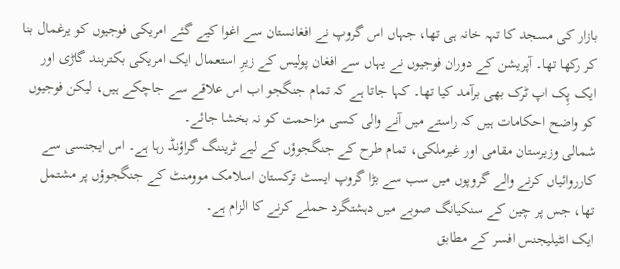بازار کی مسجد کا تہہ خانہ ہی تھا، جہاں اس گروپ نے افغانستان سے اغوا کیے گئے امریکی فوجیوں کو یرغمال بنا کر رکھا تھا۔ آپریشن کے دوران فوجیوں نے یہاں سے افغان پولیس کے زیرِ استعمال ایک امریکی بکتربند گاڑی اور ایک پِک اپ ٹرک بھی برآمد کیا تھا۔ کہا جاتا ہے کہ تمام جنگجو اب اس علاقے سے جاچکے ہیں، لیکن فوجیوں کو واضح احکامات ہیں کہ راستے میں آنے والی کسی مزاحمت کو نہ بخشا جائے۔
شمالی وزیرستان مقامی اور غیرملکی، تمام طرح کے جنگجوؤں کے لیے ٹریننگ گراؤنڈ رہا ہے۔ اس ایجنسی سے کارروائیاں کرنے والے گروپوں میں سب سے بڑا گروپ ایسٹ ترکستان اسلامک موومنٹ کے جنگجوؤں پر مشتمل تھا، جس پر چین کے سنکیانگ صوبے میں دہشتگرد حملے کرنے کا الزام ہے۔
ایک انٹیلیجنس افسر کے مطابق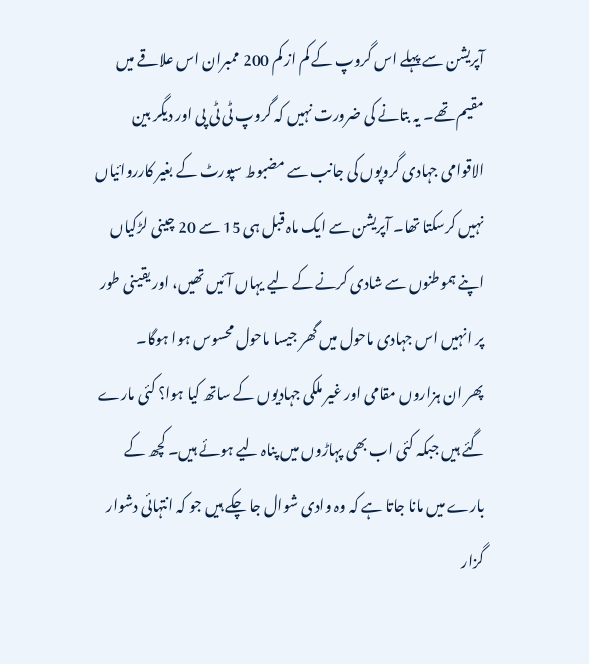آپریشن سے پہلے اس گروپ کے کم از کم 200 ممبران اس علاقے میں مقیم تھے۔ یہ بتانے کی ضرورت نہیں کہ گروپ ٹی ٹی پی اور دیگر بین الاقوامی جہادی گروپوں کی جانب سے مضبوط سپورٹ کے بغیر کارروائیاں نہیں کرسکتا تھا۔ آپریشن سے ایک ماہ قبل ہی 15 سے 20 چینی لڑکیاں اپنے ہموطنوں سے شادی کرنے کے لیے یہاں آئیں تھیں، اور یقینی طور پر انہیں اس جہادی ماحول میں گھر جیسا ماحول محسوس ہوا ہوگا۔
پھر ان ہزاروں مقامی اور غیر ملکی جہادیوں کے ساتھ کیا ہوا؟ کئی مارے گئے ہیں جبکہ کئی اب بھی پہاڑوں میں پناہ لیے ہوئے ہیں۔ کچھ کے بارے میں مانا جاتا ہے کہ وہ وادی شوال جا چکے ہیں جو کہ انتہائی دشوار گزار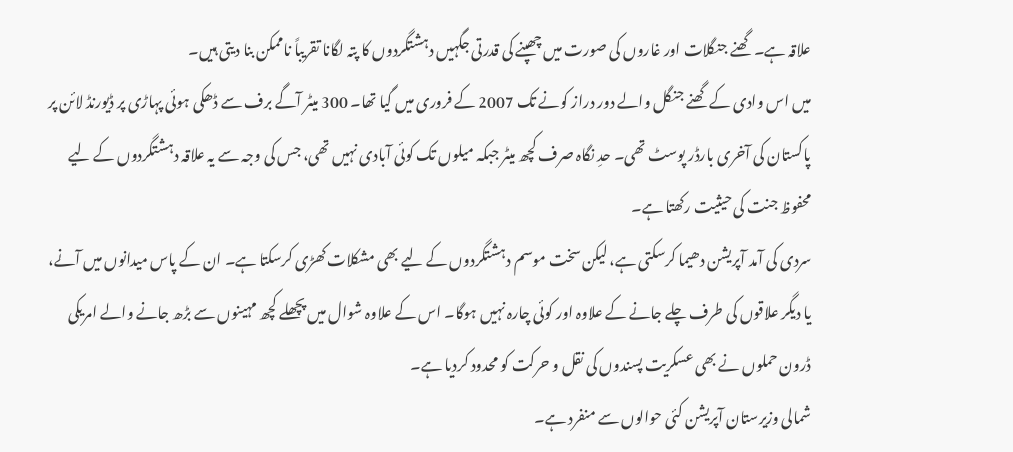علاقہ ہے۔ گھنے جنگلات اور غاروں کی صورت میں چھپنے کی قدرتی جگہیں دہشتگردوں کا پتہ لگانا تقریباً ناممکن بنا دیتی ہیں۔
میں اس وادی کے گھنے جنگل والے دور دراز کونے تک 2007 کے فروری میں گیا تھا۔ 300 میٹر آگے برف سے ڈھکی ہوئی پہاڑی پر ڈیورنڈ لائن پر پاکستان کی آخری بارڈر پوسٹ تھی۔ حدِ نگاہ صرف کچھ میٹر جبکہ میلوں تک کوئی آبادی نہیں تھی، جس کی وجہ سے یہ علاقہ دہشتگردوں کے لیے محفوظ جنت کی حیثیت رکھتا ہے۔
سردی کی آمد آپریشن دھیما کرسکتی ہے، لیکن سخت موسم دہشتگردوں کے لیے بھی مشکلات کھڑی کرسکتا ہے۔ ان کے پاس میدانوں میں آنے، یا دیگر علاقوں کی طرف چلے جانے کے علاوہ اور کوئی چارہ نہیں ہوگا۔ اس کے علاوہ شوال میں پچھلے کچھ مہینوں سے بڑھ جانے والے امریکی ڈرون حملوں نے بھی عسکریت پسندوں کی نقل و حرکت کو محدود کردیا ہے۔
شمالی وزیرستان آپریشن کئی حوالوں سے منفرد ہے۔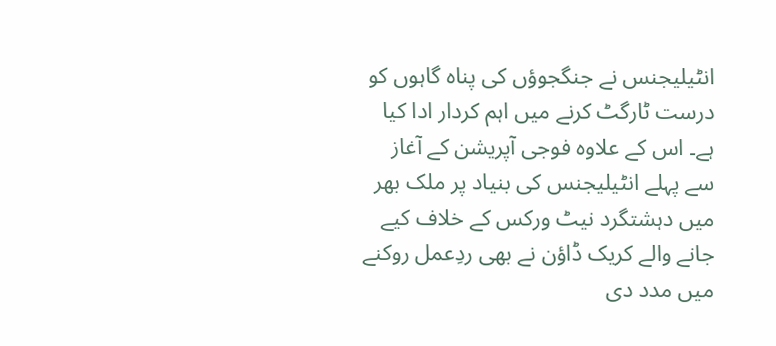انٹیلیجنس نے جنگجوؤں کی پناہ گاہوں کو درست ٹارگٹ کرنے میں اہم کردار ادا کیا ہے۔ اس کے علاوہ فوجی آپریشن کے آغاز سے پہلے انٹیلیجنس کی بنیاد پر ملک بھر میں دہشتگرد نیٹ ورکس کے خلاف کیے جانے والے کریک ڈاؤن نے بھی ردِعمل روکنے میں مدد دی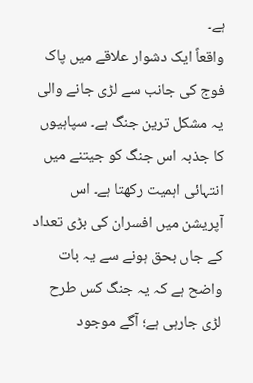ہے۔
واقعاً ایک دشوار علاقے میں پاک فوج کی جانب سے لڑی جانے والی یہ مشکل ترین جنگ ہے۔ سپاہیوں کا جذبہ اس جنگ کو جیتنے میں انتہائی اہمیت رکھتا ہے۔ اس آپریشن میں افسران کی بڑی تعداد کے جاں بحق ہونے سے یہ بات واضح ہے کہ یہ جنگ کس طرح لڑی جارہی ہے؛ آگے موجود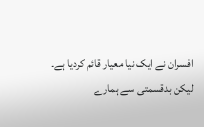افسران نے ایک نیا معیار قائم کردیا ہے۔
لیکن بدقسمتی سے ہمارے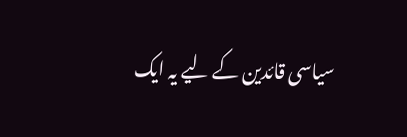سیاسی قائدین کے لیے یہ ایک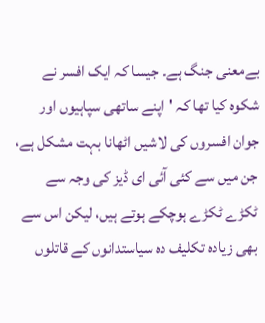بےمعنی جنگ ہے۔ جیسا کہ ایک افسر نے شکوہ کیا تھا کہ 'اپنے ساتھی سپاہیوں اور جوان افسروں کی لاشیں اٹھانا بہت مشکل ہے، جن میں سے کئی آئی ای ڈیز کی وجہ سے ٹکڑے ٹکڑے ہوچکے ہوتے ہیں، لیکن اس سے بھی زیادہ تکلیف دہ سیاستدانوں کے قاتلوں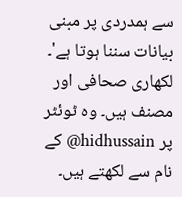سے ہمدردی پر مبنی بیانات سننا ہوتا ہے'۔
لکھاری صحافی اور مصنف ہیں۔ وہ ٹوئٹر پر hidhussain@ کے نام سے لکھتے ہیں۔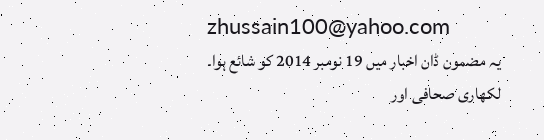zhussain100@yahoo.com
یہ مضمون ڈان اخبار میں 19 نومبر 2014 کو شائع ہوا۔
لکھاری صحافی اور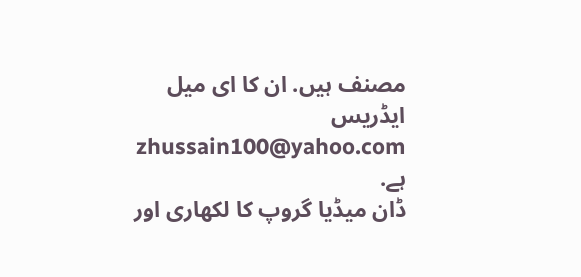مصنف ہیں. ان کا ای میل ایڈریس zhussain100@yahoo.com ہے.
ڈان میڈیا گروپ کا لکھاری اور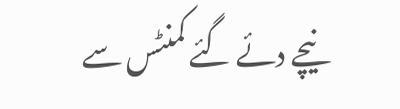نیچے دئے گئے کمنٹس سے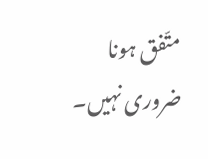متّفق ہونا ضروری نہیں۔